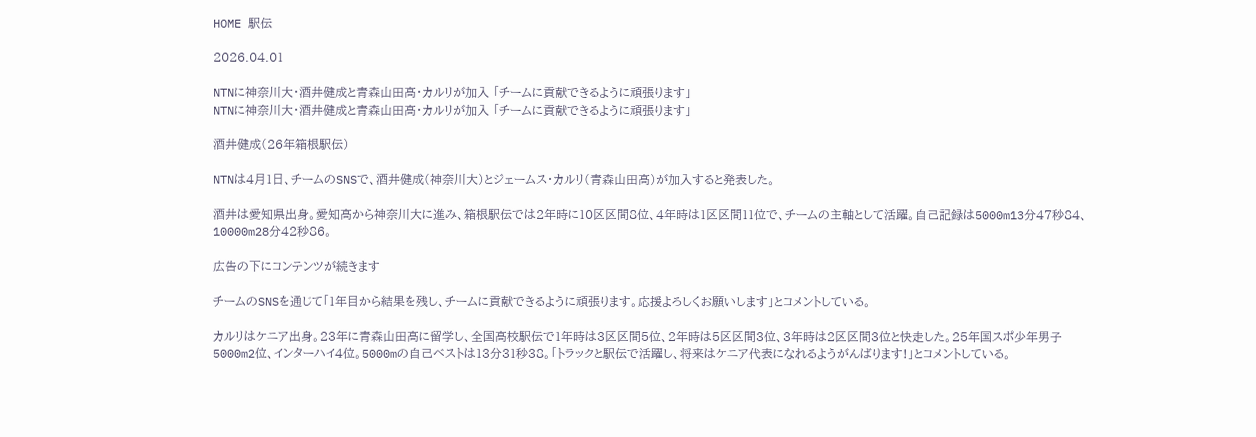HOME 駅伝

2026.04.01

NTNに神奈川大・酒井健成と青森山田高・カルリが加入 「チームに貢献できるように頑張ります」
NTNに神奈川大・酒井健成と青森山田高・カルリが加入 「チームに貢献できるように頑張ります」

酒井健成(26年箱根駅伝)

NTNは4月1日、チームのSNSで、酒井健成(神奈川大)とジェームス・カルリ(青森山田高)が加入すると発表した。

酒井は愛知県出身。愛知高から神奈川大に進み、箱根駅伝では2年時に10区区間8位、4年時は1区区間11位で、チームの主軸として活躍。自己記録は5000m13分47秒84、10000m28分42秒86。

広告の下にコンテンツが続きます

チームのSNSを通じて「1年目から結果を残し、チームに貢献できるように頑張ります。応援よろしくお願いします」とコメントしている。

カルリはケニア出身。23年に青森山田高に留学し、全国高校駅伝で1年時は3区区間5位、2年時は5区区間3位、3年時は2区区間3位と快走した。25年国スポ少年男子5000m2位、インターハイ4位。5000mの自己ベストは13分31秒38。「トラックと駅伝で活躍し、将来はケニア代表になれるようがんばります!」とコメントしている。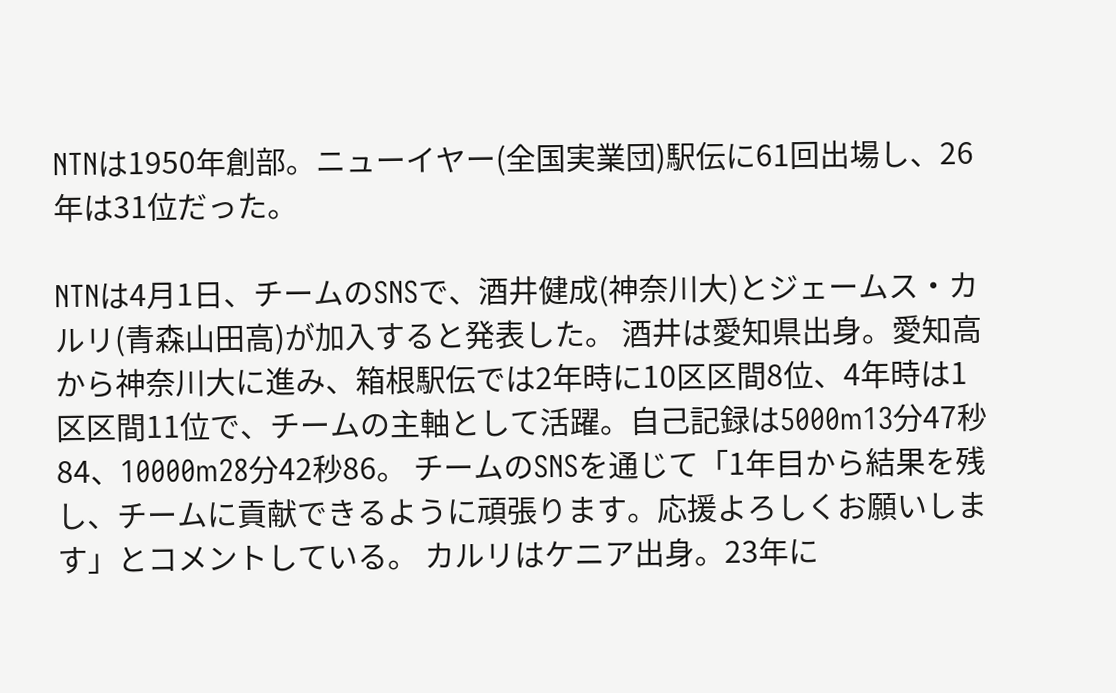NTNは1950年創部。ニューイヤー(全国実業団)駅伝に61回出場し、26年は31位だった。

NTNは4月1日、チームのSNSで、酒井健成(神奈川大)とジェームス・カルリ(青森山田高)が加入すると発表した。 酒井は愛知県出身。愛知高から神奈川大に進み、箱根駅伝では2年時に10区区間8位、4年時は1区区間11位で、チームの主軸として活躍。自己記録は5000m13分47秒84、10000m28分42秒86。 チームのSNSを通じて「1年目から結果を残し、チームに貢献できるように頑張ります。応援よろしくお願いします」とコメントしている。 カルリはケニア出身。23年に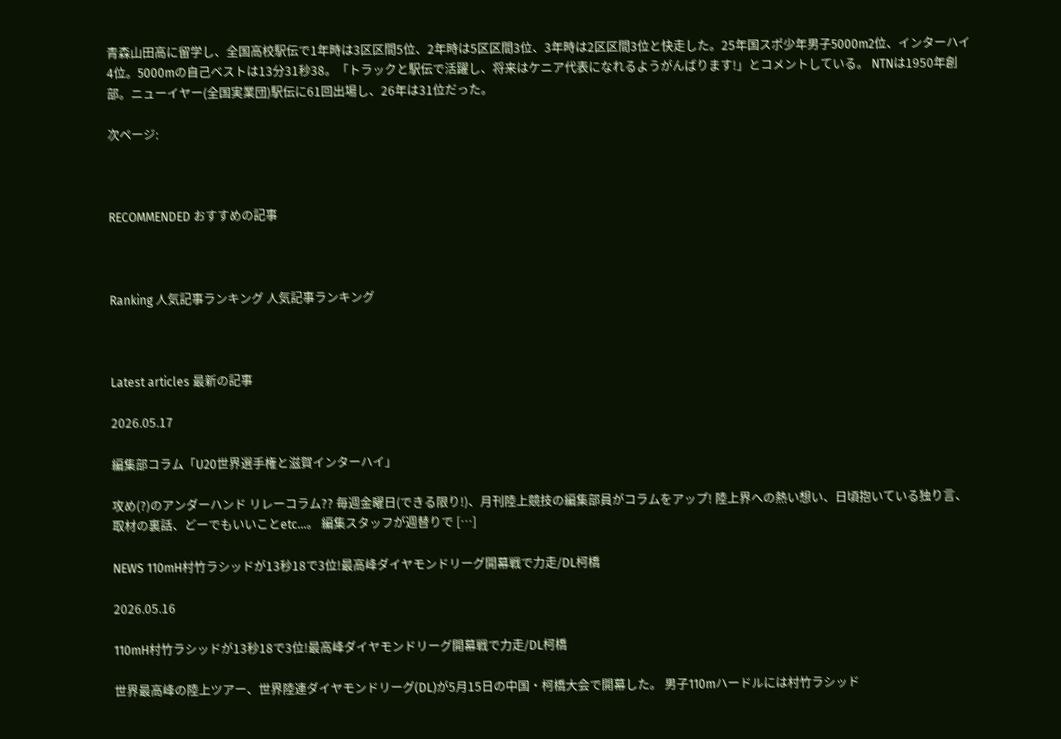青森山田高に留学し、全国高校駅伝で1年時は3区区間5位、2年時は5区区間3位、3年時は2区区間3位と快走した。25年国スポ少年男子5000m2位、インターハイ4位。5000mの自己ベストは13分31秒38。「トラックと駅伝で活躍し、将来はケニア代表になれるようがんばります!」とコメントしている。 NTNは1950年創部。ニューイヤー(全国実業団)駅伝に61回出場し、26年は31位だった。

次ページ:



RECOMMENDED おすすめの記事



Ranking 人気記事ランキング 人気記事ランキング



Latest articles 最新の記事

2026.05.17

編集部コラム「U20世界選手権と滋賀インターハイ」

攻め(?)のアンダーハンド リレーコラム?? 毎週金曜日(できる限り!)、月刊陸上競技の編集部員がコラムをアップ! 陸上界への熱い想い、日頃抱いている独り言、取材の裏話、どーでもいいことetc…。 編集スタッフが週替りで […]

NEWS 110mH村竹ラシッドが13秒18で3位!最高峰ダイヤモンドリーグ開幕戦で力走/DL柯橋

2026.05.16

110mH村竹ラシッドが13秒18で3位!最高峰ダイヤモンドリーグ開幕戦で力走/DL柯橋

世界最高峰の陸上ツアー、世界陸連ダイヤモンドリーグ(DL)が5月15日の中国・柯橋大会で開幕した。 男子110mハードルには村竹ラシッド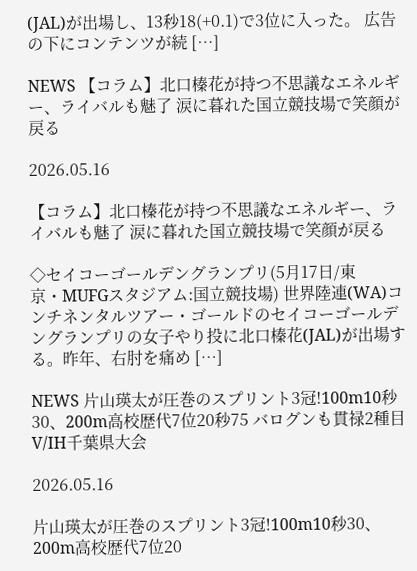(JAL)が出場し、13秒18(+0.1)で3位に入った。 広告の下にコンテンツが続 […]

NEWS 【コラム】北口榛花が持つ不思議なエネルギー、ライバルも魅了 涙に暮れた国立競技場で笑顔が戻る

2026.05.16

【コラム】北口榛花が持つ不思議なエネルギー、ライバルも魅了 涙に暮れた国立競技場で笑顔が戻る

◇セイコーゴールデングランプリ(5月17日/東京・MUFGスタジアム:国立競技場) 世界陸連(WA)コンチネンタルツアー・ゴールドのセイコーゴールデングランプリの女子やり投に北口榛花(JAL)が出場する。昨年、右肘を痛め […]

NEWS 片山瑛太が圧巻のスプリント3冠!100m10秒30、200m高校歴代7位20秒75 バログンも貫禄2種目V/IH千葉県大会

2026.05.16

片山瑛太が圧巻のスプリント3冠!100m10秒30、200m高校歴代7位20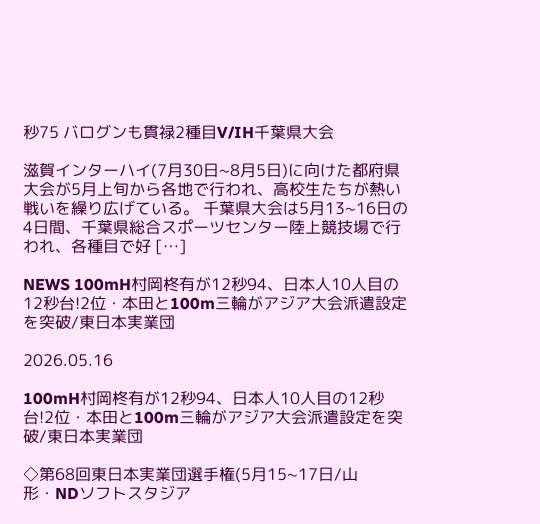秒75 バログンも貫禄2種目V/IH千葉県大会

滋賀インターハイ(7月30日~8月5日)に向けた都府県大会が5月上旬から各地で行われ、高校生たちが熱い戦いを繰り広げている。 千葉県大会は5月13~16日の4日間、千葉県総合スポーツセンター陸上競技場で行われ、各種目で好 […]

NEWS 100mH村岡柊有が12秒94、日本人10人目の12秒台!2位・本田と100m三輪がアジア大会派遣設定を突破/東日本実業団

2026.05.16

100mH村岡柊有が12秒94、日本人10人目の12秒台!2位・本田と100m三輪がアジア大会派遣設定を突破/東日本実業団

◇第68回東日本実業団選手権(5月15~17日/山形・NDソフトスタジア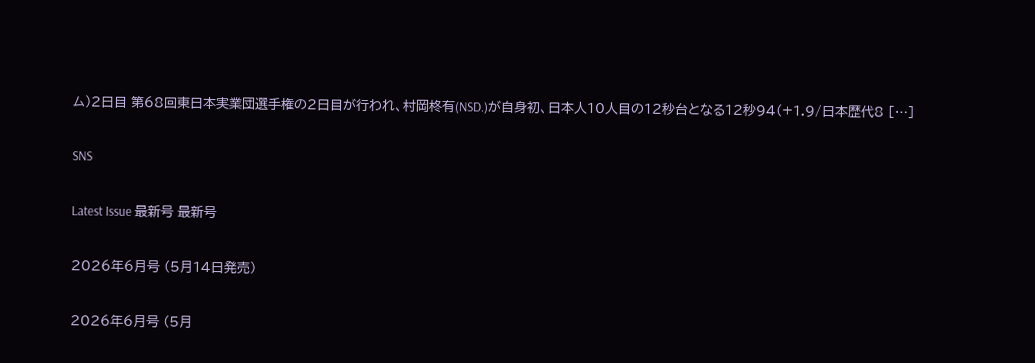ム)2日目 第68回東日本実業団選手権の2日目が行われ、村岡柊有(NSD.)が自身初、日本人10人目の12秒台となる12秒94(+1.9/日本歴代8 […]

SNS

Latest Issue 最新号 最新号

2026年6月号 (5月14日発売)

2026年6月号 (5月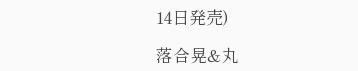14日発売)

落合晃&丸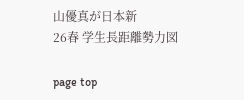山優真が日本新
26春 学生長距離勢力図

page top